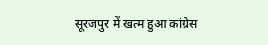सूरजपुर में खत्म हुआ कांग्रेस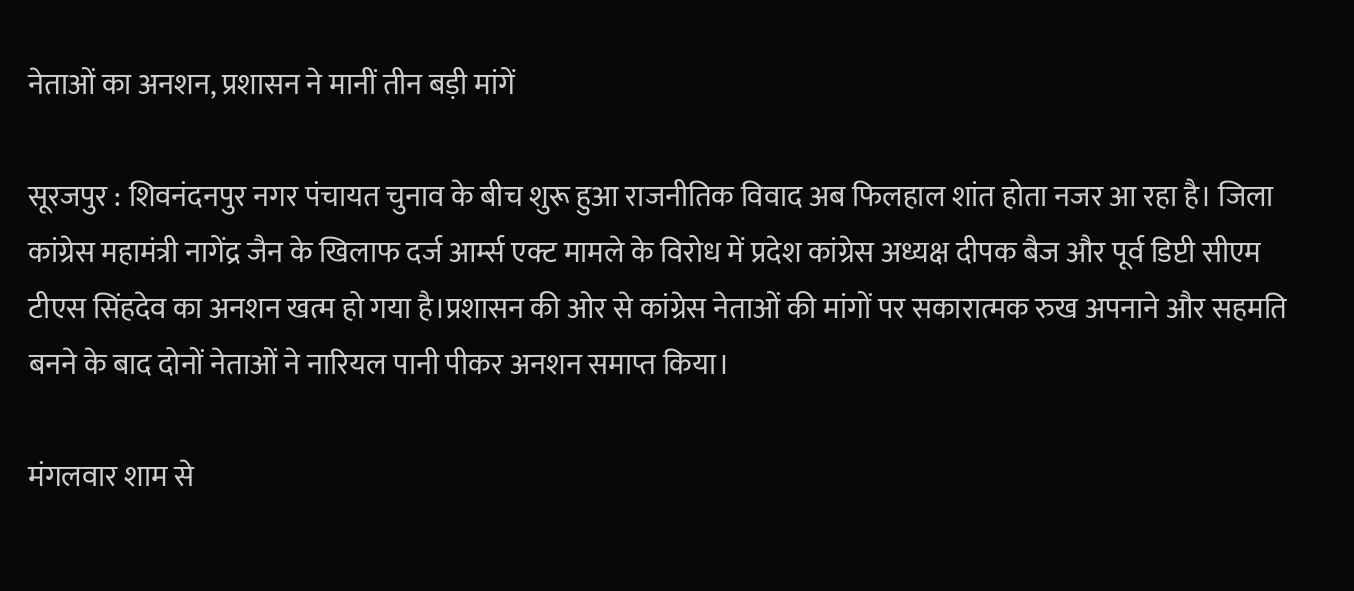नेताओं का अनशन, प्रशासन ने मानीं तीन बड़ी मांगें

सूरजपुर : शिवनंदनपुर नगर पंचायत चुनाव के बीच शुरू हुआ राजनीतिक विवाद अब फिलहाल शांत होता नजर आ रहा है। जिला कांग्रेस महामंत्री नागेंद्र जैन के खिलाफ दर्ज आर्म्स एक्ट मामले के विरोध में प्रदेश कांग्रेस अध्यक्ष दीपक बैज और पूर्व डिप्टी सीएम टीएस सिंहदेव का अनशन खत्म हो गया है।प्रशासन की ओर से कांग्रेस नेताओं की मांगों पर सकारात्मक रुख अपनाने और सहमति बनने के बाद दोनों नेताओं ने नारियल पानी पीकर अनशन समाप्त किया।

मंगलवार शाम से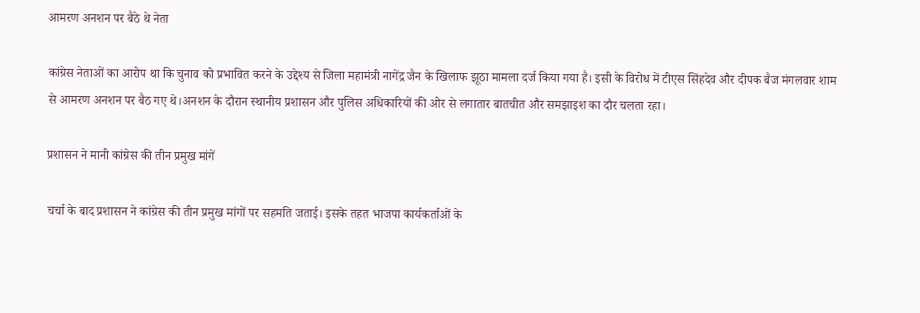आमरण अनशन पर बैठे थे नेता

कांग्रेस नेताओं का आरोप था कि चुनाव को प्रभावित करने के उद्देश्य से जिला महामंत्री नागेंद्र जैन के खिलाफ झूठा मामला दर्ज किया गया है। इसी के विरोध में टीएस सिंहदेव और दीपक बैज मंगलवार शाम से आमरण अनशन पर बैठ गए थे।अनशन के दौरान स्थानीय प्रशासन और पुलिस अधिकारियों की ओर से लगातार बातचीत और समझाइश का दौर चलता रहा।

प्रशासन ने मानी कांग्रेस की तीन प्रमुख मांगें

चर्चा के बाद प्रशासन ने कांग्रेस की तीन प्रमुख मांगों पर सहमति जताई। इसके तहत भाजपा कार्यकर्ताओं के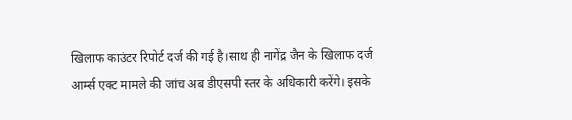खिलाफ काउंटर रिपोर्ट दर्ज की गई है।साथ ही नागेंद्र जैन के खिलाफ दर्ज आर्म्स एक्ट मामले की जांच अब डीएसपी स्तर के अधिकारी करेंगे। इसके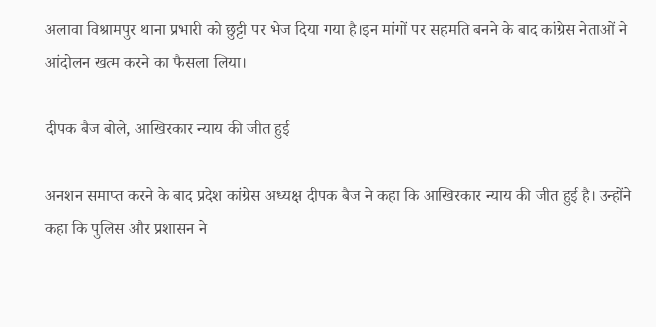अलावा विश्रामपुर थाना प्रभारी को छुट्टी पर भेज दिया गया है।इन मांगों पर सहमति बनने के बाद कांग्रेस नेताओं ने आंदोलन खत्म करने का फैसला लिया।

दीपक बैज बोले, आखिरकार न्याय की जीत हुई

अनशन समाप्त करने के बाद प्रदेश कांग्रेस अध्यक्ष दीपक बैज ने कहा कि आखिरकार न्याय की जीत हुई है। उन्होंने कहा कि पुलिस और प्रशासन ने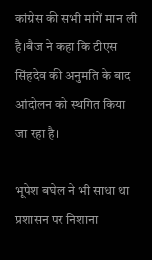कांग्रेस की सभी मांगें मान ली है।बैज ने कहा कि टीएस सिंहदेव की अनुमति के बाद आंदोलन को स्थगित किया जा रहा है।

भूपेश बघेल ने भी साधा था प्रशासन पर निशाना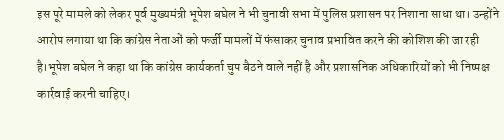इस पूरे मामले को लेकर पूर्व मुख्यमंत्री भूपेश बघेल ने भी चुनावी सभा में पुलिस प्रशासन पर निशाना साधा था। उन्होंने आरोप लगाया था कि कांग्रेस नेताओं को फर्जी मामलों में फंसाकर चुनाव प्रभावित करने की कोशिश की जा रही है।भूपेश बघेल ने कहा था कि कांग्रेस कार्यकर्ता चुप बैठने वाले नहीं है और प्रशासनिक अधिकारियों को भी निष्पक्ष कार्रवाई करनी चाहिए।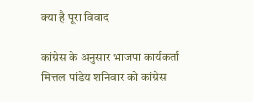क्या है पूरा विवाद

कांग्रेस के अनुसार भाजपा कार्यकर्ता मित्तल पांडेय शनिवार को कांग्रेस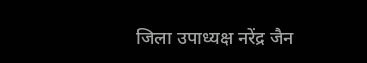जिला उपाध्यक्ष नरेंद्र जैन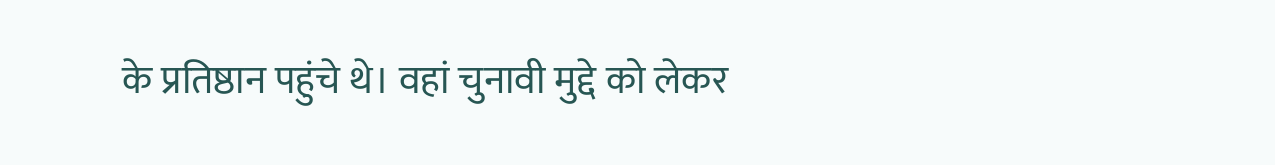के प्रतिष्ठान पहुंचे थे। वहां चुनावी मुद्दे को लेकर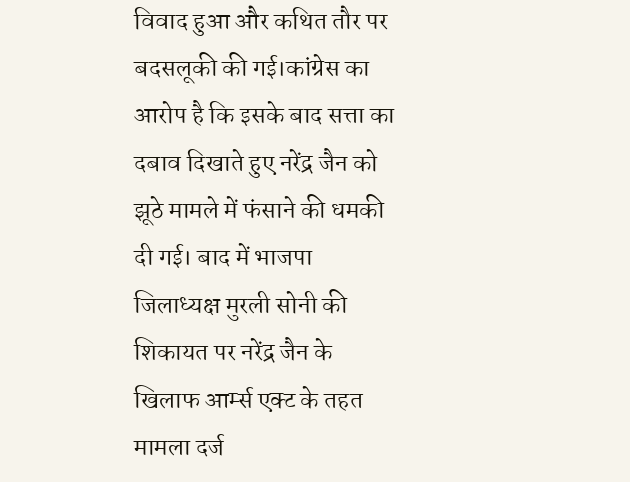विवाद हुआ और कथित तौर पर बदसलूकी की गई।कांग्रेस का आरोप है कि इसके बाद सत्ता का दबाव दिखाते हुए नरेंद्र जैन को झूठे मामले में फंसाने की धमकी दी गई। बाद में भाजपा जिलाध्यक्ष मुरली सोनी की शिकायत पर नरेंद्र जैन के खिलाफ आर्म्स एक्ट के तहत मामला दर्ज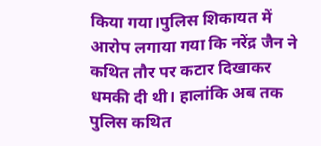किया गया।पुलिस शिकायत में आरोप लगाया गया कि नरेंद्र जैन ने कथित तौर पर कटार दिखाकर धमकी दी थी। हालांकि अब तक पुलिस कथित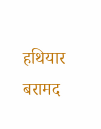हथियार बरामद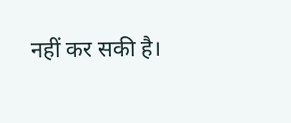नहीं कर सकी है।